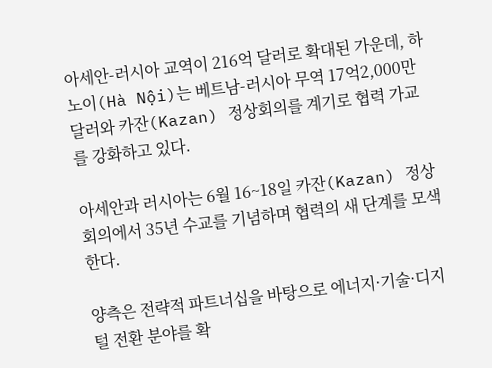아세안-러시아 교역이 216억 달러로 확대된 가운데, 하노이(Hà Nội)는 베트남-러시아 무역 17억2,000만 달러와 카잔(Kazan) 정상회의를 계기로 협력 가교를 강화하고 있다.

아세안과 러시아는 6월 16~18일 카잔(Kazan) 정상회의에서 35년 수교를 기념하며 협력의 새 단계를 모색한다.

양측은 전략적 파트너십을 바탕으로 에너지·기술·디지털 전환 분야를 확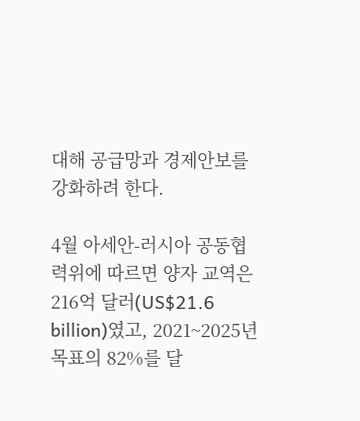대해 공급망과 경제안보를 강화하려 한다.

4월 아세안-러시아 공동협력위에 따르면 양자 교역은 216억 달러(US$21.6 billion)였고, 2021~2025년 목표의 82%를 달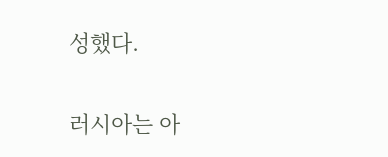성했다.

러시아는 아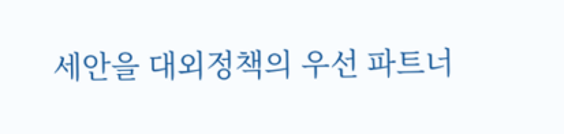세안을 대외정책의 우선 파트너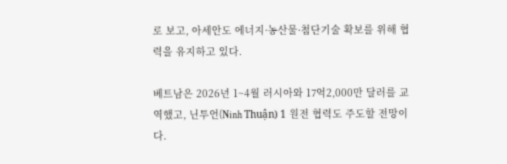로 보고, 아세안도 에너지·농산물·첨단기술 확보를 위해 협력을 유지하고 있다.

베트남은 2026년 1~4월 러시아와 17억2,000만 달러를 교역했고, 닌투언(Ninh Thuận) 1 원전 협력도 주도할 전망이다.